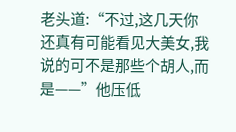老头道:“不过,这几天你还真有可能看见大美女,我说的可不是那些个胡人,而是——”他压低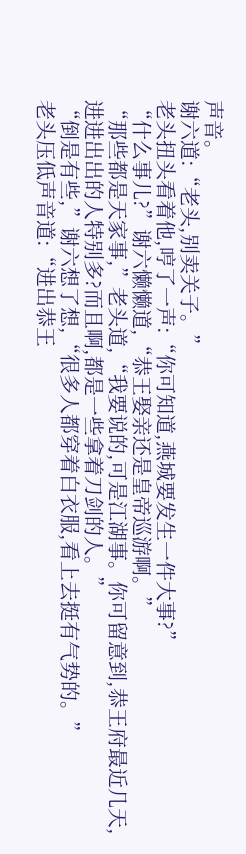声音。
谢六道:“老头,别卖关子。”
老头扭头看着他,哼了一声:“你可知道,燕城要发生一件大事?”
“什么事儿?”谢六懒懒道,“恭王娶亲还是皇帝巡游啊。”
“那些都是天家事,”老头道,“我要说的,可是江湖事。你可留意到,恭王府最近几天,进进出出的人特别多?而且啊,都是一些拿着刀剑的人。”
“倒是有些,”谢六想了想,“很多人都穿着白衣服,看上去挺有气势的。”
老头压低声音道:“进出恭王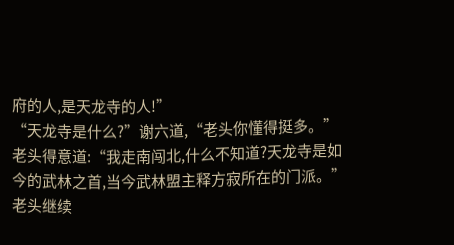府的人,是天龙寺的人!”
“天龙寺是什么?”谢六道,“老头你懂得挺多。”
老头得意道:“我走南闯北,什么不知道?天龙寺是如今的武林之首,当今武林盟主释方寂所在的门派。”
老头继续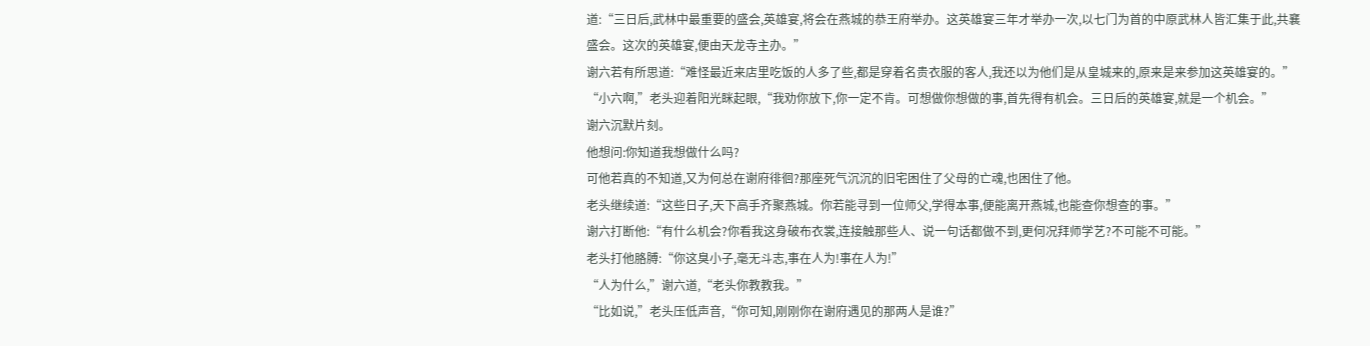道:“三日后,武林中最重要的盛会,英雄宴,将会在燕城的恭王府举办。这英雄宴三年才举办一次,以七门为首的中原武林人皆汇集于此,共襄盛会。这次的英雄宴,便由天龙寺主办。”
谢六若有所思道:“难怪最近来店里吃饭的人多了些,都是穿着名贵衣服的客人,我还以为他们是从皇城来的,原来是来参加这英雄宴的。”
“小六啊,”老头迎着阳光眯起眼,“我劝你放下,你一定不肯。可想做你想做的事,首先得有机会。三日后的英雄宴,就是一个机会。”
谢六沉默片刻。
他想问:你知道我想做什么吗?
可他若真的不知道,又为何总在谢府徘徊?那座死气沉沉的旧宅困住了父母的亡魂,也困住了他。
老头继续道:“这些日子,天下高手齐聚燕城。你若能寻到一位师父,学得本事,便能离开燕城,也能查你想查的事。”
谢六打断他:“有什么机会?你看我这身破布衣裳,连接触那些人、说一句话都做不到,更何况拜师学艺?不可能不可能。”
老头打他胳膊:“你这臭小子,毫无斗志,事在人为!事在人为!”
“人为什么,”谢六道,“老头你教教我。”
“比如说,”老头压低声音,“你可知,刚刚你在谢府遇见的那两人是谁?”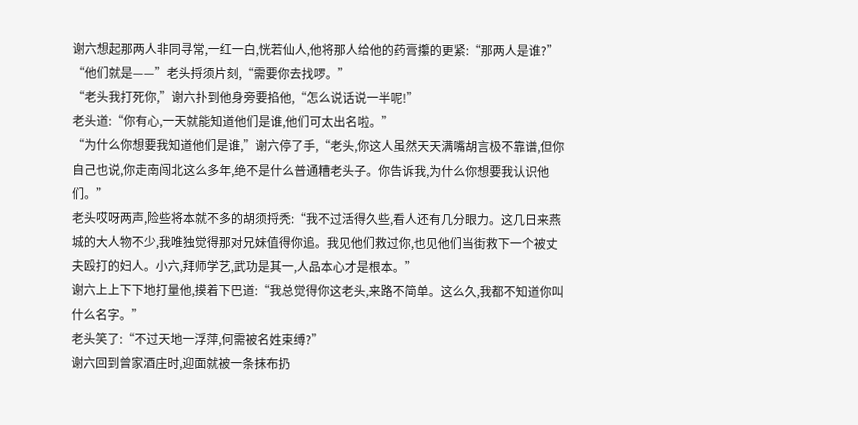谢六想起那两人非同寻常,一红一白,恍若仙人,他将那人给他的药膏攥的更紧:“那两人是谁?”
“他们就是——”老头捋须片刻,“需要你去找啰。”
“老头我打死你,”谢六扑到他身旁要掐他,“怎么说话说一半呢!”
老头道:“你有心,一天就能知道他们是谁,他们可太出名啦。”
“为什么你想要我知道他们是谁,”谢六停了手,“老头,你这人虽然天天满嘴胡言极不靠谱,但你自己也说,你走南闯北这么多年,绝不是什么普通糟老头子。你告诉我,为什么你想要我认识他们。”
老头哎呀两声,险些将本就不多的胡须捋秃:“我不过活得久些,看人还有几分眼力。这几日来燕城的大人物不少,我唯独觉得那对兄妹值得你追。我见他们救过你,也见他们当街救下一个被丈夫殴打的妇人。小六,拜师学艺,武功是其一,人品本心才是根本。”
谢六上上下下地打量他,摸着下巴道:“我总觉得你这老头,来路不简单。这么久,我都不知道你叫什么名字。”
老头笑了:“不过天地一浮萍,何需被名姓束缚?”
谢六回到曾家酒庄时,迎面就被一条抹布扔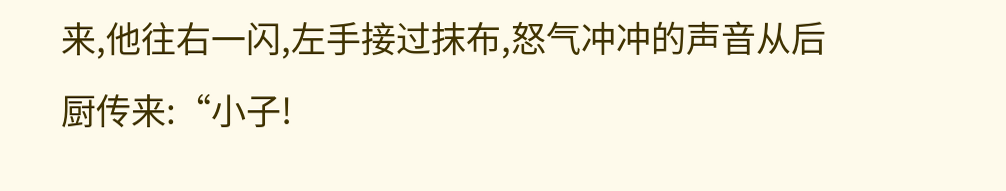来,他往右一闪,左手接过抹布,怒气冲冲的声音从后厨传来:“小子!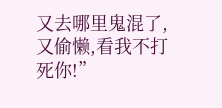又去哪里鬼混了,又偷懒,看我不打死你!”